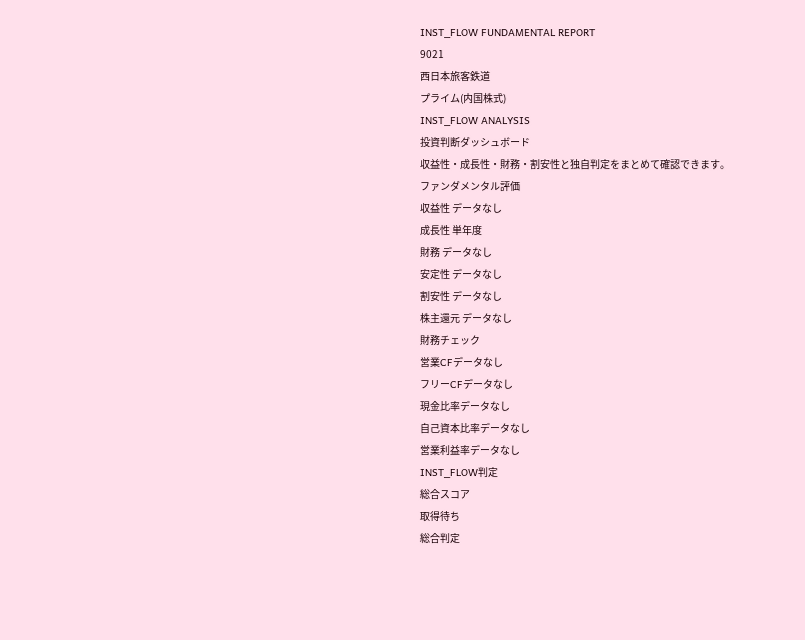INST_FLOW FUNDAMENTAL REPORT
9021
西日本旅客鉄道
プライム(内国株式)
INST_FLOW ANALYSIS
投資判断ダッシュボード
収益性・成長性・財務・割安性と独自判定をまとめて確認できます。
ファンダメンタル評価
収益性 データなし
成長性 単年度
財務 データなし
安定性 データなし
割安性 データなし
株主還元 データなし
財務チェック
営業CFデータなし
フリーCFデータなし
現金比率データなし
自己資本比率データなし
営業利益率データなし
INST_FLOW判定
総合スコア
取得待ち
総合判定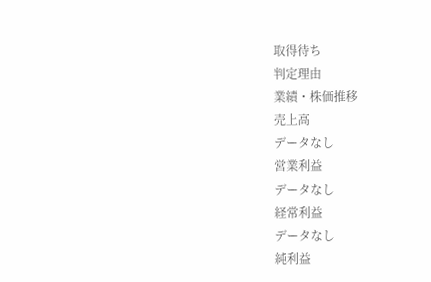取得待ち
判定理由
業績・株価推移
売上高
データなし
営業利益
データなし
経常利益
データなし
純利益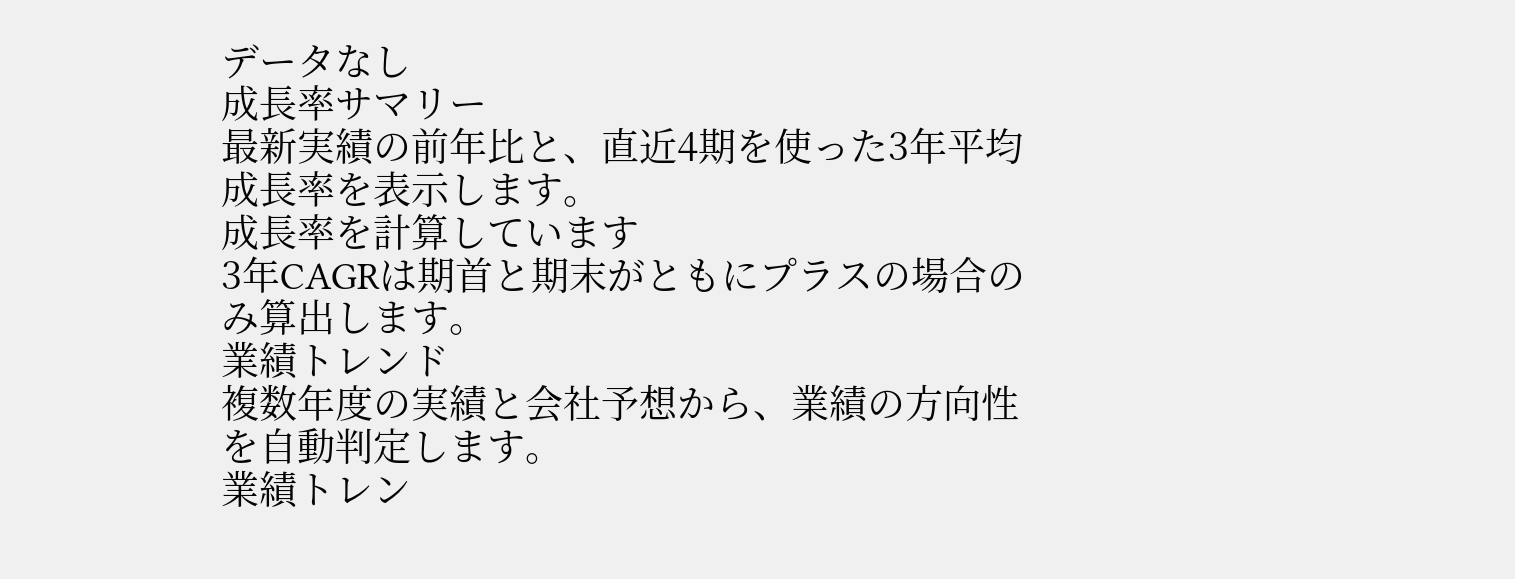データなし
成長率サマリー
最新実績の前年比と、直近4期を使った3年平均成長率を表示します。
成長率を計算しています
3年CAGRは期首と期末がともにプラスの場合のみ算出します。
業績トレンド
複数年度の実績と会社予想から、業績の方向性を自動判定します。
業績トレン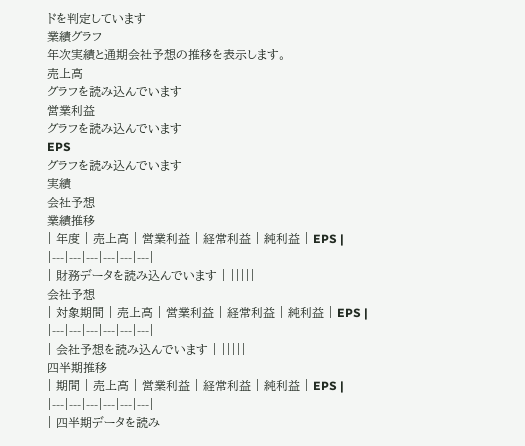ドを判定しています
業績グラフ
年次実績と通期会社予想の推移を表示します。
売上高
グラフを読み込んでいます
営業利益
グラフを読み込んでいます
EPS
グラフを読み込んでいます
実績
会社予想
業績推移
| 年度 | 売上高 | 営業利益 | 経常利益 | 純利益 | EPS |
|---|---|---|---|---|---|
| 財務データを読み込んでいます | |||||
会社予想
| 対象期間 | 売上高 | 営業利益 | 経常利益 | 純利益 | EPS |
|---|---|---|---|---|---|
| 会社予想を読み込んでいます | |||||
四半期推移
| 期間 | 売上高 | 営業利益 | 経常利益 | 純利益 | EPS |
|---|---|---|---|---|---|
| 四半期データを読み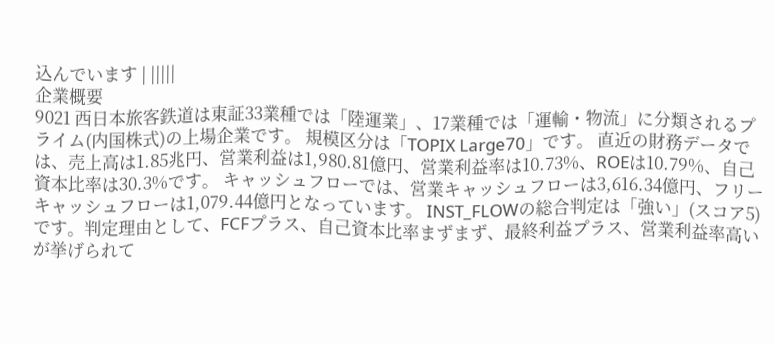込んでいます | |||||
企業概要
9021 西日本旅客鉄道は東証33業種では「陸運業」、17業種では「運輸・物流」に分類されるプライム(内国株式)の上場企業です。 規模区分は「TOPIX Large70」です。 直近の財務データでは、売上高は1.85兆円、営業利益は1,980.81億円、営業利益率は10.73%、ROEは10.79%、自己資本比率は30.3%です。 キャッシュフローでは、営業キャッシュフローは3,616.34億円、フリーキャッシュフローは1,079.44億円となっています。 INST_FLOWの総合判定は「強い」(スコア5)です。判定理由として、FCFプラス、自己資本比率まずまず、最終利益プラス、営業利益率高いが挙げられて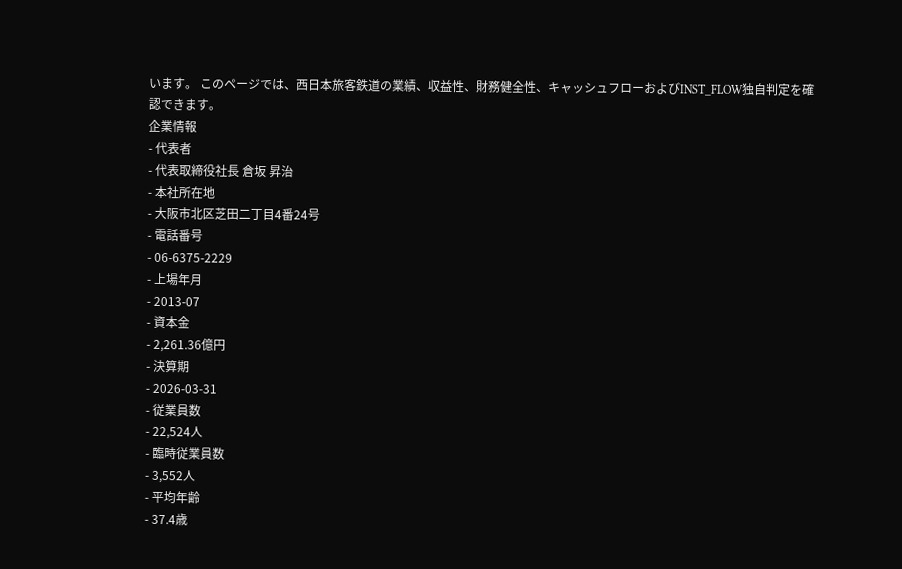います。 このページでは、西日本旅客鉄道の業績、収益性、財務健全性、キャッシュフローおよびINST_FLOW独自判定を確認できます。
企業情報
- 代表者
- 代表取締役社長 倉坂 昇治
- 本社所在地
- 大阪市北区芝田二丁目4番24号
- 電話番号
- 06-6375-2229
- 上場年月
- 2013-07
- 資本金
- 2,261.36億円
- 決算期
- 2026-03-31
- 従業員数
- 22,524人
- 臨時従業員数
- 3,552人
- 平均年齢
- 37.4歳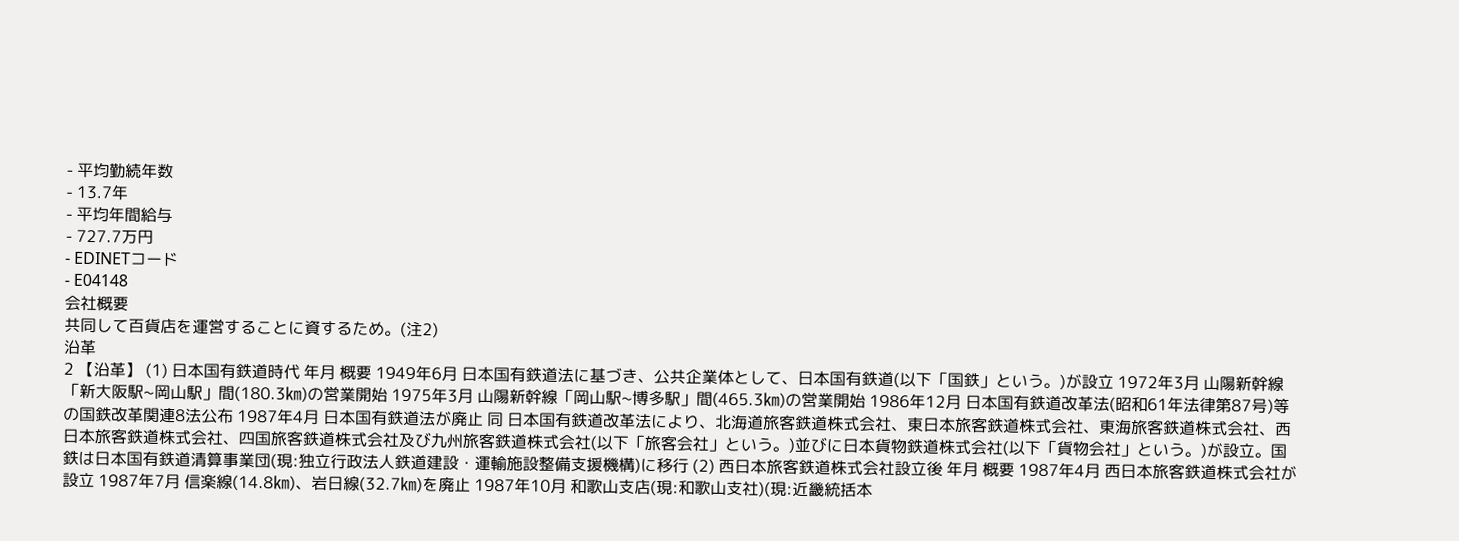- 平均勤続年数
- 13.7年
- 平均年間給与
- 727.7万円
- EDINETコード
- E04148
会社概要
共同して百貨店を運営することに資するため。(注2)
沿革
2 【沿革】 (1) 日本国有鉄道時代 年月 概要 1949年6月 日本国有鉄道法に基づき、公共企業体として、日本国有鉄道(以下「国鉄」という。)が設立 1972年3月 山陽新幹線「新大阪駅~岡山駅」間(180.3㎞)の営業開始 1975年3月 山陽新幹線「岡山駅~博多駅」間(465.3㎞)の営業開始 1986年12月 日本国有鉄道改革法(昭和61年法律第87号)等の国鉄改革関連8法公布 1987年4月 日本国有鉄道法が廃止 同 日本国有鉄道改革法により、北海道旅客鉄道株式会社、東日本旅客鉄道株式会社、東海旅客鉄道株式会社、西日本旅客鉄道株式会社、四国旅客鉄道株式会社及び九州旅客鉄道株式会社(以下「旅客会社」という。)並びに日本貨物鉄道株式会社(以下「貨物会社」という。)が設立。国鉄は日本国有鉄道清算事業団(現:独立行政法人鉄道建設・運輸施設整備支援機構)に移行 (2) 西日本旅客鉄道株式会社設立後 年月 概要 1987年4月 西日本旅客鉄道株式会社が設立 1987年7月 信楽線(14.8㎞)、岩日線(32.7㎞)を廃止 1987年10月 和歌山支店(現:和歌山支社)(現:近畿統括本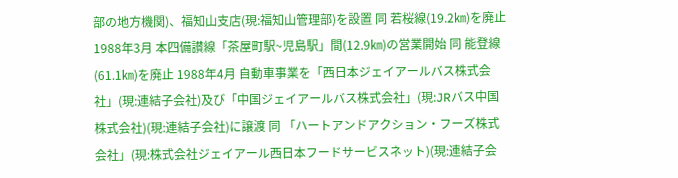部の地方機関)、福知山支店(現:福知山管理部)を設置 同 若桜線(19.2㎞)を廃止 1988年3月 本四備讃線「茶屋町駅~児島駅」間(12.9㎞)の営業開始 同 能登線(61.1㎞)を廃止 1988年4月 自動車事業を「西日本ジェイアールバス株式会社」(現:連結子会社)及び「中国ジェイアールバス株式会社」(現:JRバス中国株式会社)(現:連結子会社)に譲渡 同 「ハートアンドアクション・フーズ株式会社」(現:株式会社ジェイアール西日本フードサービスネット)(現:連結子会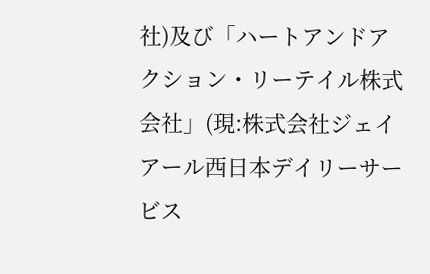社)及び「ハートアンドアクション・リーテイル株式会社」(現:株式会社ジェイアール西日本デイリーサービス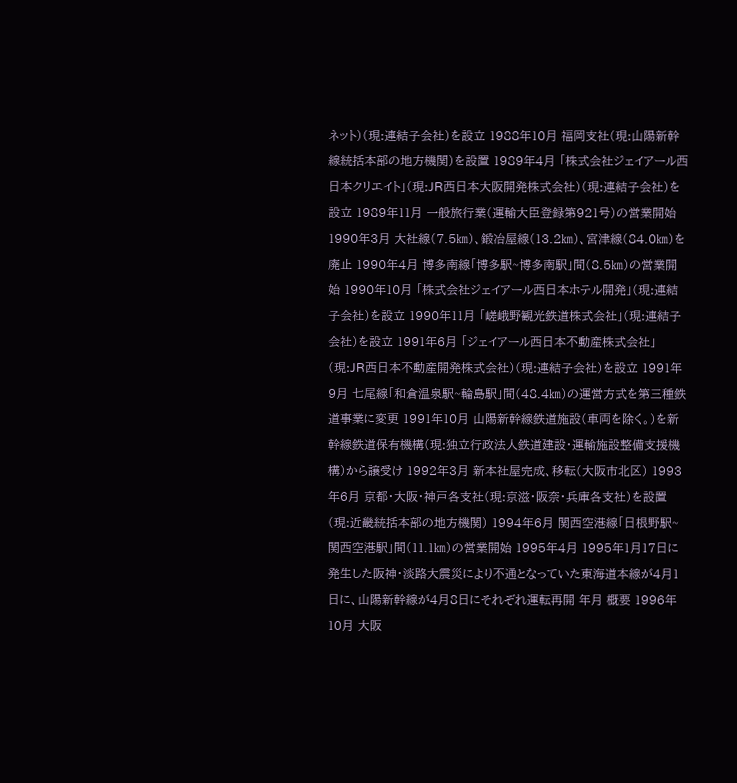ネット)(現:連結子会社)を設立 1988年10月 福岡支社(現:山陽新幹線統括本部の地方機関)を設置 1989年4月 「株式会社ジェイアール西日本クリエイト」(現:JR西日本大阪開発株式会社)(現:連結子会社)を設立 1989年11月 一般旅行業(運輸大臣登録第921号)の営業開始 1990年3月 大社線(7.5㎞)、鍛冶屋線(13.2㎞)、宮津線(84.0㎞)を廃止 1990年4月 博多南線「博多駅~博多南駅」間(8.5㎞)の営業開始 1990年10月 「株式会社ジェイアール西日本ホテル開発」(現:連結子会社)を設立 1990年11月 「嵯峨野観光鉄道株式会社」(現:連結子会社)を設立 1991年6月 「ジェイアール西日本不動産株式会社」(現:JR西日本不動産開発株式会社)(現:連結子会社)を設立 1991年9月 七尾線「和倉温泉駅~輪島駅」間(48.4㎞)の運営方式を第三種鉄道事業に変更 1991年10月 山陽新幹線鉄道施設(車両を除く。)を新幹線鉄道保有機構(現:独立行政法人鉄道建設・運輸施設整備支援機構)から譲受け 1992年3月 新本社屋完成、移転(大阪市北区) 1993年6月 京都・大阪・神戸各支社(現:京滋・阪奈・兵庫各支社)を設置(現:近畿統括本部の地方機関) 1994年6月 関西空港線「日根野駅~関西空港駅」間(11.1㎞)の営業開始 1995年4月 1995年1月17日に発生した阪神・淡路大震災により不通となっていた東海道本線が4月1日に、山陽新幹線が4月8日にそれぞれ運転再開 年月 概要 1996年10月 大阪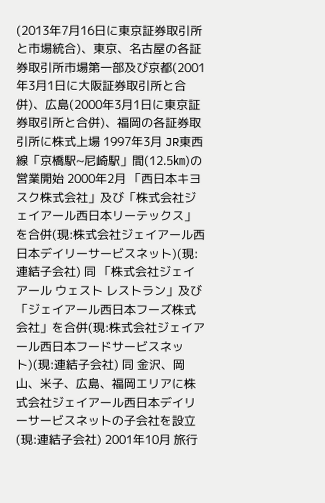(2013年7月16日に東京証券取引所と市場統合)、東京、名古屋の各証券取引所市場第一部及び京都(2001年3月1日に大阪証券取引所と合併)、広島(2000年3月1日に東京証券取引所と合併)、福岡の各証券取引所に株式上場 1997年3月 JR東西線「京橋駅~尼崎駅」間(12.5㎞)の営業開始 2000年2月 「西日本キヨスク株式会社」及び「株式会社ジェイアール西日本リーテックス」を合併(現:株式会社ジェイアール西日本デイリーサービスネット)(現:連結子会社) 同 「株式会社ジェイアール ウェスト レストラン」及び「ジェイアール西日本フーズ株式会社」を合併(現:株式会社ジェイアール西日本フードサービスネット)(現:連結子会社) 同 金沢、岡山、米子、広島、福岡エリアに株式会社ジェイアール西日本デイリーサービスネットの子会社を設立(現:連結子会社) 2001年10月 旅行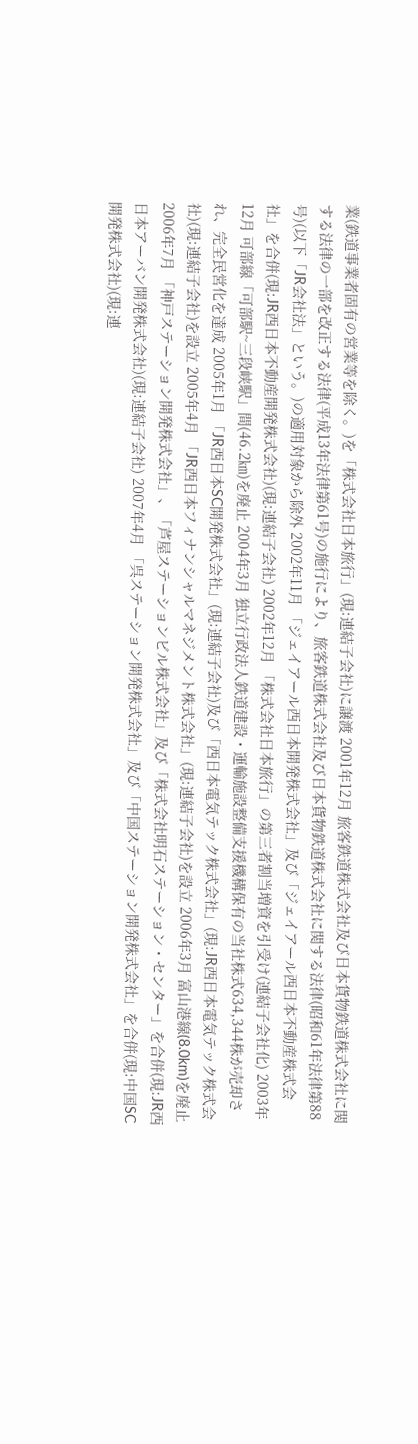業(鉄道事業者固有の営業等を除く。)を「株式会社日本旅行」(現:連結子会社)に譲渡 2001年12月 旅客鉄道株式会社及び日本貨物鉄道株式会社に関する法律の一部を改正する法律(平成13年法律第61号)の施行により、旅客鉄道株式会社及び日本貨物鉄道株式会社に関する法律(昭和61年法律第88号)(以下「JR会社法」という。)の適用対象から除外 2002年11月 「ジェイアール西日本開発株式会社」及び「ジェイアール西日本不動産株式会社」を合併(現:JR西日本不動産開発株式会社)(現:連結子会社) 2002年12月 「株式会社日本旅行」の第三者割当増資を引受け(連結子会社化) 2003年12月 可部線「可部駅~三段峡駅」間(46.2㎞)を廃止 2004年3月 独立行政法人鉄道建設・運輸施設整備支援機構保有の当社株式634,344株が売却され、完全民営化を達成 2005年1月 「JR西日本SC開発株式会社」(現:連結子会社)及び「西日本電気テック株式会社」(現:JR西日本電気テック株式会社)(現:連結子会社)を設立 2005年4月 「JR西日本フィナンシャルマネジメント株式会社」(現:連結子会社)を設立 2006年3月 富山港線(8.0km)を廃止 2006年7月 「神戸ステーション開発株式会社」、「芦屋ステーションビル株式会社」及び「株式会社明石ステーション・センター」を合併(現:JR西日本アーバン開発株式会社)(現:連結子会社) 2007年4月 「呉ステーション開発株式会社」及び「中国ステーション開発株式会社」を合併(現:中国SC開発株式会社)(現:連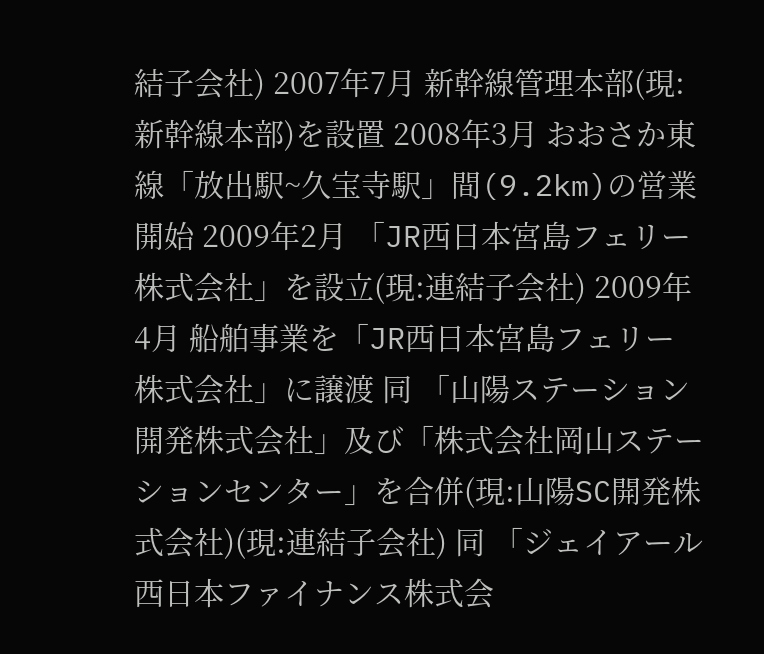結子会社) 2007年7月 新幹線管理本部(現:新幹線本部)を設置 2008年3月 おおさか東線「放出駅~久宝寺駅」間(9.2km)の営業開始 2009年2月 「JR西日本宮島フェリー株式会社」を設立(現:連結子会社) 2009年4月 船舶事業を「JR西日本宮島フェリー株式会社」に譲渡 同 「山陽ステーション開発株式会社」及び「株式会社岡山ステーションセンター」を合併(現:山陽SC開発株式会社)(現:連結子会社) 同 「ジェイアール西日本ファイナンス株式会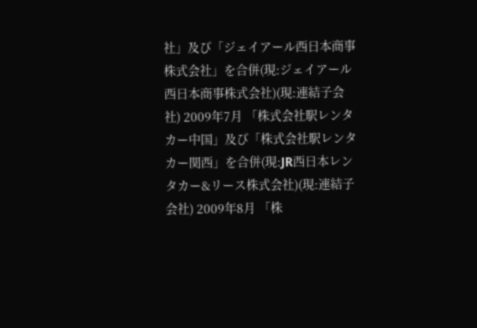社」及び「ジェイアール西日本商事株式会社」を合併(現:ジェイアール西日本商事株式会社)(現:連結子会社) 2009年7月 「株式会社駅レンタカー中国」及び「株式会社駅レンタカー関西」を合併(現:JR西日本レンタカー&リース株式会社)(現:連結子会社) 2009年8月 「株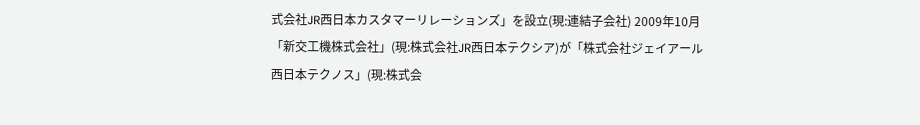式会社JR西日本カスタマーリレーションズ」を設立(現:連結子会社) 2009年10月 「新交工機株式会社」(現:株式会社JR西日本テクシア)が「株式会社ジェイアール西日本テクノス」(現:株式会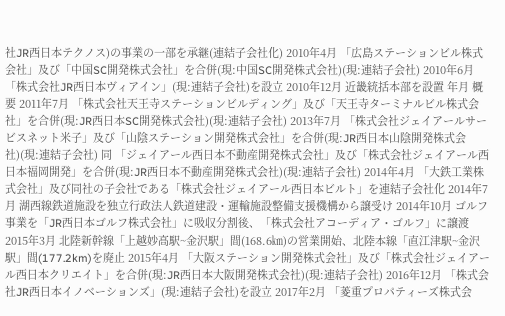社JR西日本テクノス)の事業の一部を承継(連結子会社化) 2010年4月 「広島ステーションビル株式会社」及び「中国SC開発株式会社」を合併(現:中国SC開発株式会社)(現:連結子会社) 2010年6月 「株式会社JR西日本ヴィアイン」(現:連結子会社)を設立 2010年12月 近畿統括本部を設置 年月 概要 2011年7月 「株式会社天王寺ステーションビルディング」及び「天王寺ターミナルビル株式会社」を合併(現:JR西日本SC開発株式会社)(現:連結子会社) 2013年7月 「株式会社ジェイアールサービスネット米子」及び「山陰ステーション開発株式会社」を合併(現:JR西日本山陰開発株式会社)(現:連結子会社) 同 「ジェイアール西日本不動産開発株式会社」及び「株式会社ジェイアール西日本福岡開発」を合併(現:JR西日本不動産開発株式会社)(現:連結子会社) 2014年4月 「大鉄工業株式会社」及び同社の子会社である「株式会社ジェイアール西日本ビルト」を連結子会社化 2014年7月 湖西線鉄道施設を独立行政法人鉄道建設・運輸施設整備支援機構から譲受け 2014年10月 ゴルフ事業を「JR西日本ゴルフ株式会社」に吸収分割後、「株式会社アコーディア・ゴルフ」に譲渡 2015年3月 北陸新幹線「上越妙高駅~金沢駅」間(168.6㎞)の営業開始、北陸本線「直江津駅~金沢駅」間(177.2km)を廃止 2015年4月 「大阪ステーション開発株式会社」及び「株式会社ジェイアール西日本クリエイト」を合併(現:JR西日本大阪開発株式会社)(現:連結子会社) 2016年12月 「株式会社JR西日本イノベーションズ」(現:連結子会社)を設立 2017年2月 「菱重プロパティーズ株式会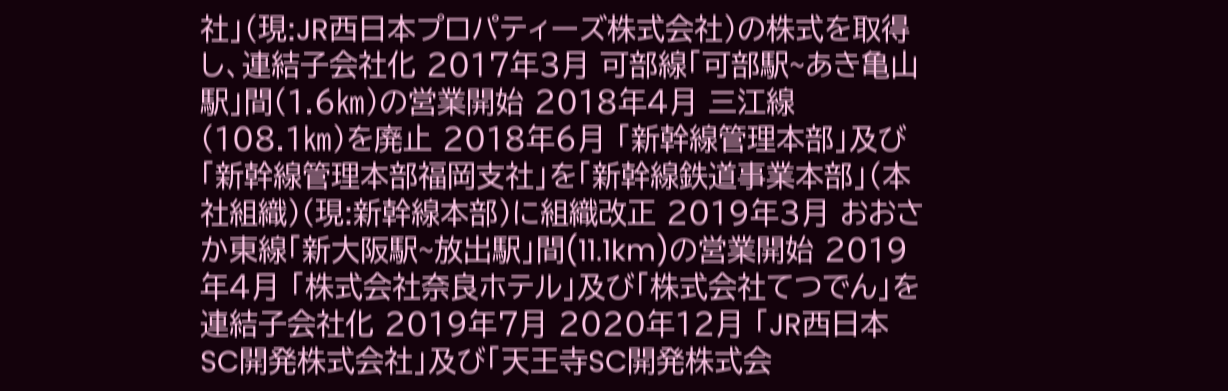社」(現:JR西日本プロパティーズ株式会社)の株式を取得し、連結子会社化 2017年3月 可部線「可部駅~あき亀山駅」間(1.6㎞)の営業開始 2018年4月 三江線(108.1㎞)を廃止 2018年6月 「新幹線管理本部」及び「新幹線管理本部福岡支社」を「新幹線鉄道事業本部」(本社組織)(現:新幹線本部)に組織改正 2019年3月 おおさか東線「新大阪駅~放出駅」間(11.1km)の営業開始 2019年4月 「株式会社奈良ホテル」及び「株式会社てつでん」を連結子会社化 2019年7月 2020年12月 「JR西日本SC開発株式会社」及び「天王寺SC開発株式会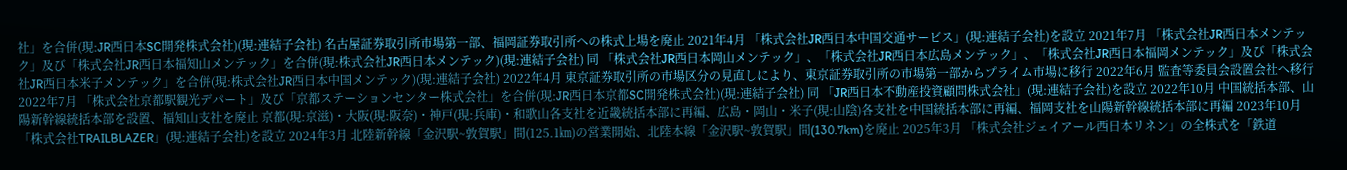社」を合併(現:JR西日本SC開発株式会社)(現:連結子会社) 名古屋証券取引所市場第一部、福岡証券取引所への株式上場を廃止 2021年4月 「株式会社JR西日本中国交通サービス」(現:連結子会社)を設立 2021年7月 「株式会社JR西日本メンテック」及び「株式会社JR西日本福知山メンテック」を合併(現:株式会社JR西日本メンテック)(現:連結子会社) 同 「株式会社JR西日本岡山メンテック」、「株式会社JR西日本広島メンテック」、「株式会社JR西日本福岡メンテック」及び「株式会社JR西日本米子メンテック」を合併(現:株式会社JR西日本中国メンテック)(現:連結子会社) 2022年4月 東京証券取引所の市場区分の見直しにより、東京証券取引所の市場第一部からプライム市場に移行 2022年6月 監査等委員会設置会社へ移行 2022年7月 「株式会社京都駅観光デパート」及び「京都ステーションセンター株式会社」を合併(現:JR西日本京都SC開発株式会社)(現:連結子会社) 同 「JR西日本不動産投資顧問株式会社」(現:連結子会社)を設立 2022年10月 中国統括本部、山陽新幹線統括本部を設置、福知山支社を廃止 京都(現:京滋)・大阪(現:阪奈)・神戸(現:兵庫)・和歌山各支社を近畿統括本部に再編、広島・岡山・米子(現:山陰)各支社を中国統括本部に再編、福岡支社を山陽新幹線統括本部に再編 2023年10月 「株式会社TRAILBLAZER」(現:連結子会社)を設立 2024年3月 北陸新幹線「金沢駅~敦賀駅」間(125.1㎞)の営業開始、北陸本線「金沢駅~敦賀駅」間(130.7km)を廃止 2025年3月 「株式会社ジェイアール西日本リネン」の全株式を「鉄道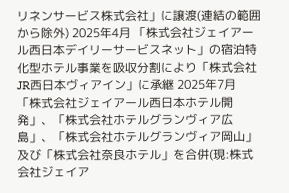リネンサービス株式会社」に譲渡(連結の範囲から除外) 2025年4月 「株式会社ジェイアール西日本デイリーサービスネット」の宿泊特化型ホテル事業を吸収分割により「株式会社JR西日本ヴィアイン」に承継 2025年7月 「株式会社ジェイアール西日本ホテル開発」、「株式会社ホテルグランヴィア広島」、「株式会社ホテルグランヴィア岡山」及び「株式会社奈良ホテル」を合併(現:株式会社ジェイア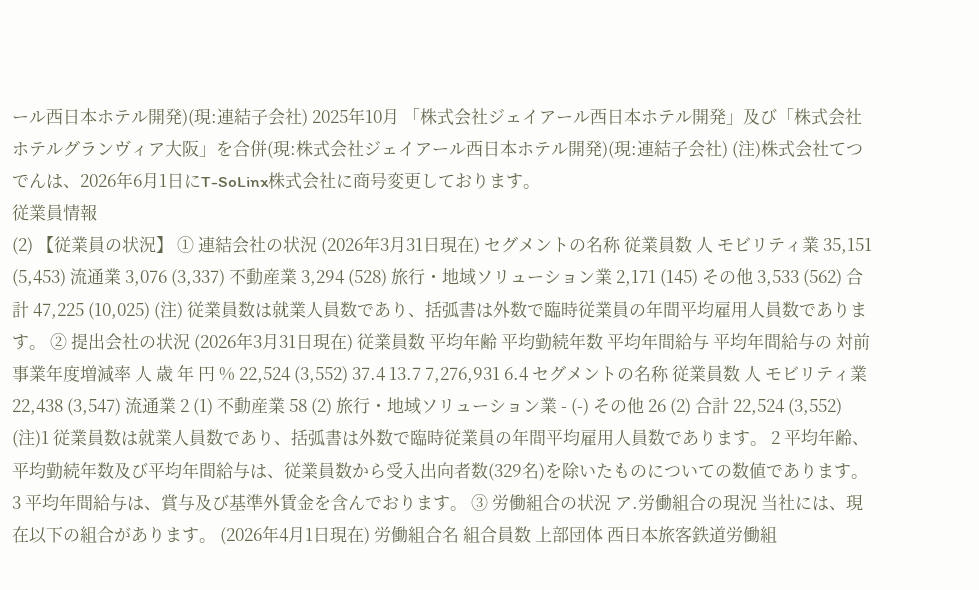ール西日本ホテル開発)(現:連結子会社) 2025年10月 「株式会社ジェイアール西日本ホテル開発」及び「株式会社ホテルグランヴィア大阪」を合併(現:株式会社ジェイアール西日本ホテル開発)(現:連結子会社) (注)株式会社てつでんは、2026年6月1日にT-SoLinx株式会社に商号変更しております。
従業員情報
(2) 【従業員の状況】 ① 連結会社の状況 (2026年3月31日現在) セグメントの名称 従業員数 人 モビリティ業 35,151 (5,453) 流通業 3,076 (3,337) 不動産業 3,294 (528) 旅行・地域ソリューション業 2,171 (145) その他 3,533 (562) 合計 47,225 (10,025) (注) 従業員数は就業人員数であり、括弧書は外数で臨時従業員の年間平均雇用人員数であります。 ② 提出会社の状況 (2026年3月31日現在) 従業員数 平均年齢 平均勤続年数 平均年間給与 平均年間給与の 対前事業年度増減率 人 歳 年 円 % 22,524 (3,552) 37.4 13.7 7,276,931 6.4 セグメントの名称 従業員数 人 モビリティ業 22,438 (3,547) 流通業 2 (1) 不動産業 58 (2) 旅行・地域ソリューション業 - (-) その他 26 (2) 合計 22,524 (3,552) (注)1 従業員数は就業人員数であり、括弧書は外数で臨時従業員の年間平均雇用人員数であります。 2 平均年齢、平均勤続年数及び平均年間給与は、従業員数から受入出向者数(329名)を除いたものについての数値であります。 3 平均年間給与は、賞与及び基準外賃金を含んでおります。 ③ 労働組合の状況 ア.労働組合の現況 当社には、現在以下の組合があります。 (2026年4月1日現在) 労働組合名 組合員数 上部団体 西日本旅客鉄道労働組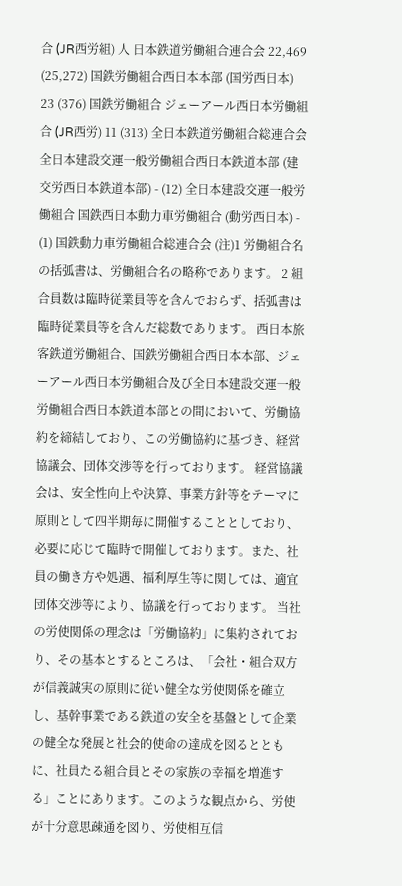合 (JR西労組) 人 日本鉄道労働組合連合会 22,469 (25,272) 国鉄労働組合西日本本部 (国労西日本) 23 (376) 国鉄労働組合 ジェーアール西日本労働組合 (JR西労) 11 (313) 全日本鉄道労働組合総連合会 全日本建設交運一般労働組合西日本鉄道本部 (建交労西日本鉄道本部) - (12) 全日本建設交運一般労働組合 国鉄西日本動力車労働組合 (動労西日本) - (1) 国鉄動力車労働組合総連合会 (注)1 労働組合名の括弧書は、労働組合名の略称であります。 2 組合員数は臨時従業員等を含んでおらず、括弧書は臨時従業員等を含んだ総数であります。 西日本旅客鉄道労働組合、国鉄労働組合西日本本部、ジェーアール西日本労働組合及び全日本建設交運一般労働組合西日本鉄道本部との間において、労働協約を締結しており、この労働協約に基づき、経営協議会、団体交渉等を行っております。 経営協議会は、安全性向上や決算、事業方針等をテーマに原則として四半期毎に開催することとしており、必要に応じて臨時で開催しております。また、社員の働き方や処遇、福利厚生等に関しては、適宜団体交渉等により、協議を行っております。 当社の労使関係の理念は「労働協約」に集約されており、その基本とするところは、「会社・組合双方が信義誠実の原則に従い健全な労使関係を確立し、基幹事業である鉄道の安全を基盤として企業の健全な発展と社会的使命の達成を図るとともに、社員たる組合員とその家族の幸福を増進する」ことにあります。このような観点から、労使が十分意思疎通を図り、労使相互信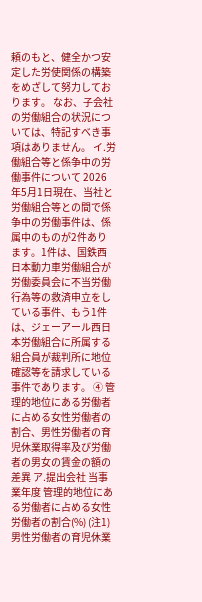頼のもと、健全かつ安定した労使関係の構築をめざして努力しております。 なお、子会社の労働組合の状況については、特記すべき事項はありません。 イ.労働組合等と係争中の労働事件について 2026年5月1日現在、当社と労働組合等との間で係争中の労働事件は、係属中のものが2件あります。1件は、国鉄西日本動力車労働組合が労働委員会に不当労働行為等の救済申立をしている事件、もう1件は、ジェーアール西日本労働組合に所属する組合員が裁判所に地位確認等を請求している事件であります。 ④ 管理的地位にある労働者に占める女性労働者の割合、男性労働者の育児休業取得率及び労働者の男女の賃金の額の差異 ア.提出会社 当事業年度 管理的地位にある労働者に占める女性労働者の割合(%) (注1) 男性労働者の育児休業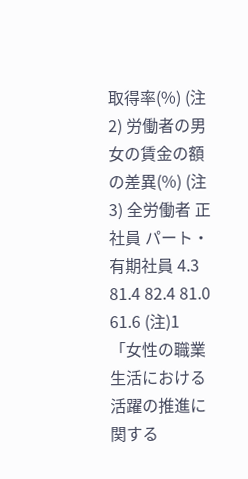取得率(%) (注2) 労働者の男女の賃金の額の差異(%) (注3) 全労働者 正社員 パート・有期社員 4.3 81.4 82.4 81.0 61.6 (注)1 「女性の職業生活における活躍の推進に関する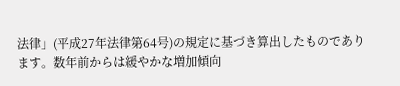法律」(平成27年法律第64号)の規定に基づき算出したものであります。数年前からは緩やかな増加傾向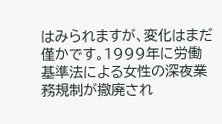はみられますが、変化はまだ僅かです。1999年に労働基準法による女性の深夜業務規制が撤廃され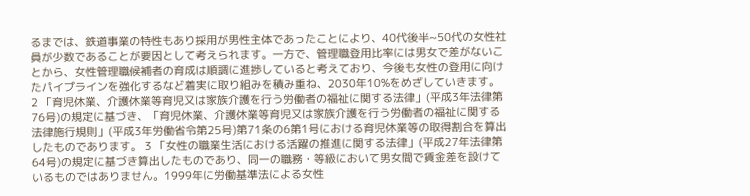るまでは、鉄道事業の特性もあり採用が男性主体であったことにより、40代後半~50代の女性社員が少数であることが要因として考えられます。一方で、管理職登用比率には男女で差がないことから、女性管理職候補者の育成は順調に進捗していると考えており、今後も女性の登用に向けたパイプラインを強化するなど着実に取り組みを積み重ね、2030年10%をめざしていきます。 2 「育児休業、介護休業等育児又は家族介護を行う労働者の福祉に関する法律」(平成3年法律第76号)の規定に基づき、「育児休業、介護休業等育児又は家族介護を行う労働者の福祉に関する法律施行規則」(平成3年労働省令第25号)第71条の6第1号における育児休業等の取得割合を算出したものであります。 3 「女性の職業生活における活躍の推進に関する法律」(平成27年法律第64号)の規定に基づき算出したものであり、同一の職務・等級において男女間で賃金差を設けているものではありません。1999年に労働基準法による女性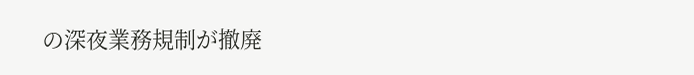の深夜業務規制が撤廃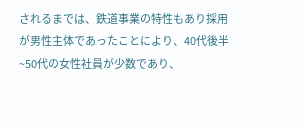されるまでは、鉄道事業の特性もあり採用が男性主体であったことにより、40代後半~50代の女性社員が少数であり、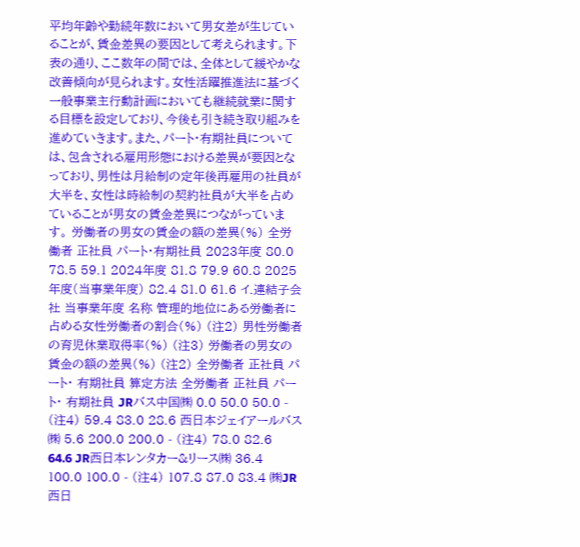平均年齢や勤続年数において男女差が生じていることが、賃金差異の要因として考えられます。下表の通り、ここ数年の間では、全体として緩やかな改善傾向が見られます。女性活躍推進法に基づく一般事業主行動計画においても継続就業に関する目標を設定しており、今後も引き続き取り組みを進めていきます。また、パート・有期社員については、包含される雇用形態における差異が要因となっており、男性は月給制の定年後再雇用の社員が大半を、女性は時給制の契約社員が大半を占めていることが男女の賃金差異につながっています。 労働者の男女の賃金の額の差異(%) 全労働者 正社員 パート・有期社員 2023年度 80.0 78.5 59.1 2024年度 81.8 79.9 60.8 2025年度(当事業年度) 82.4 81.0 61.6 イ.連結子会社 当事業年度 名称 管理的地位にある労働者に占める女性労働者の割合(%) (注2) 男性労働者の育児休業取得率(%) (注3) 労働者の男女の賃金の額の差異(%) (注2) 全労働者 正社員 パート・ 有期社員 算定方法 全労働者 正社員 パート・ 有期社員 JRバス中国㈱ 0.0 50.0 50.0 - (注4) 59.4 83.0 28.6 西日本ジェイアールバス㈱ 5.6 200.0 200.0 - (注4) 78.0 82.6 64.6 JR西日本レンタカー&リース㈱ 36.4 100.0 100.0 - (注4) 107.8 87.0 83.4 ㈱JR西日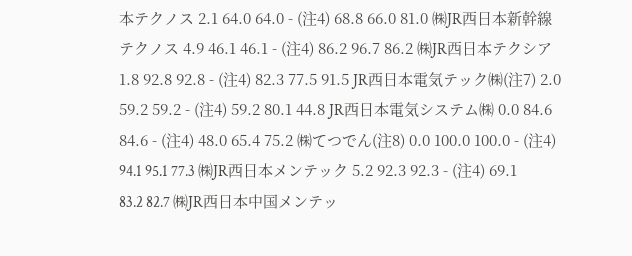本テクノス 2.1 64.0 64.0 - (注4) 68.8 66.0 81.0 ㈱JR西日本新幹線テクノス 4.9 46.1 46.1 - (注4) 86.2 96.7 86.2 ㈱JR西日本テクシア 1.8 92.8 92.8 - (注4) 82.3 77.5 91.5 JR西日本電気テック㈱(注7) 2.0 59.2 59.2 - (注4) 59.2 80.1 44.8 JR西日本電気システム㈱ 0.0 84.6 84.6 - (注4) 48.0 65.4 75.2 ㈱てつでん(注8) 0.0 100.0 100.0 - (注4) 94.1 95.1 77.3 ㈱JR西日本メンテック 5.2 92.3 92.3 - (注4) 69.1 83.2 82.7 ㈱JR西日本中国メンテッ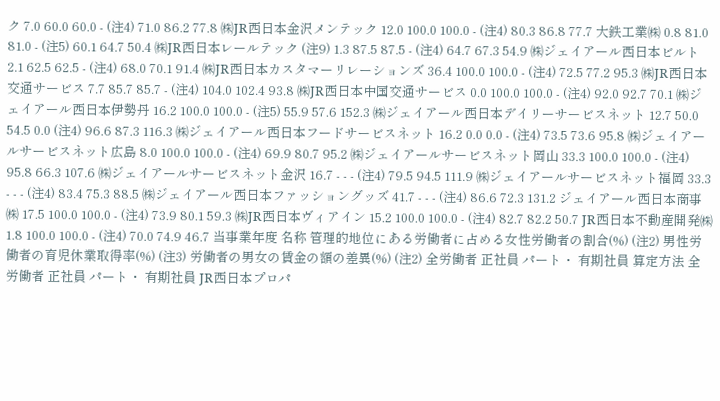ク 7.0 60.0 60.0 - (注4) 71.0 86.2 77.8 ㈱JR西日本金沢メンテック 12.0 100.0 100.0 - (注4) 80.3 86.8 77.7 大鉄工業㈱ 0.8 81.0 81.0 - (注5) 60.1 64.7 50.4 ㈱JR西日本レールテック (注9) 1.3 87.5 87.5 - (注4) 64.7 67.3 54.9 ㈱ジェイアール西日本ビルト 2.1 62.5 62.5 - (注4) 68.0 70.1 91.4 ㈱JR西日本カスタマーリレーションズ 36.4 100.0 100.0 - (注4) 72.5 77.2 95.3 ㈱JR西日本交通サービス 7.7 85.7 85.7 - (注4) 104.0 102.4 93.8 ㈱JR西日本中国交通サービス 0.0 100.0 100.0 - (注4) 92.0 92.7 70.1 ㈱ジェイアール西日本伊勢丹 16.2 100.0 100.0 - (注5) 55.9 57.6 152.3 ㈱ジェイアール西日本デイリーサービスネット 12.7 50.0 54.5 0.0 (注4) 96.6 87.3 116.3 ㈱ジェイアール西日本フードサービスネット 16.2 0.0 0.0 - (注4) 73.5 73.6 95.8 ㈱ジェイアールサービスネット広島 8.0 100.0 100.0 - (注4) 69.9 80.7 95.2 ㈱ジェイアールサービスネット岡山 33.3 100.0 100.0 - (注4) 95.8 66.3 107.6 ㈱ジェイアールサービスネット金沢 16.7 - - - (注4) 79.5 94.5 111.9 ㈱ジェイアールサービスネット福岡 33.3 - - - (注4) 83.4 75.3 88.5 ㈱ジェイアール西日本ファッショングッズ 41.7 - - - (注4) 86.6 72.3 131.2 ジェイアール西日本商事㈱ 17.5 100.0 100.0 - (注4) 73.9 80.1 59.3 ㈱JR西日本ヴィアイン 15.2 100.0 100.0 - (注4) 82.7 82.2 50.7 JR西日本不動産開発㈱ 1.8 100.0 100.0 - (注4) 70.0 74.9 46.7 当事業年度 名称 管理的地位にある労働者に占める女性労働者の割合(%) (注2) 男性労働者の育児休業取得率(%) (注3) 労働者の男女の賃金の額の差異(%) (注2) 全労働者 正社員 パート・ 有期社員 算定方法 全労働者 正社員 パート・ 有期社員 JR西日本プロパ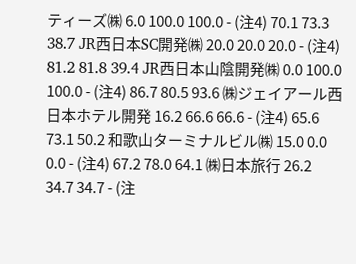ティーズ㈱ 6.0 100.0 100.0 - (注4) 70.1 73.3 38.7 JR西日本SC開発㈱ 20.0 20.0 20.0 - (注4) 81.2 81.8 39.4 JR西日本山陰開発㈱ 0.0 100.0 100.0 - (注4) 86.7 80.5 93.6 ㈱ジェイアール西日本ホテル開発 16.2 66.6 66.6 - (注4) 65.6 73.1 50.2 和歌山ターミナルビル㈱ 15.0 0.0 0.0 - (注4) 67.2 78.0 64.1 ㈱日本旅行 26.2 34.7 34.7 - (注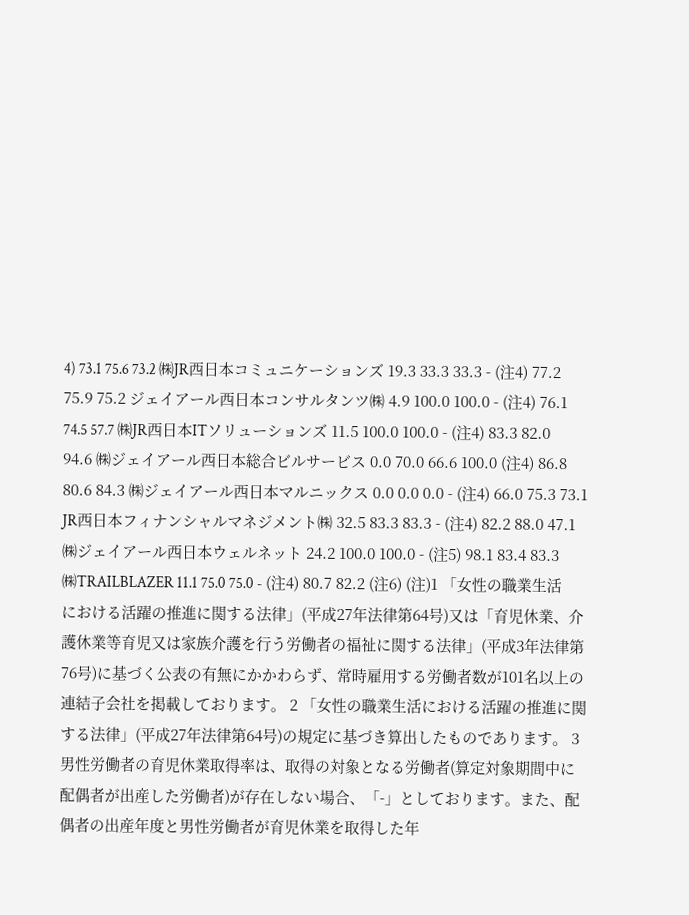4) 73.1 75.6 73.2 ㈱JR西日本コミュニケーションズ 19.3 33.3 33.3 - (注4) 77.2 75.9 75.2 ジェイアール西日本コンサルタンツ㈱ 4.9 100.0 100.0 - (注4) 76.1 74.5 57.7 ㈱JR西日本ITソリューションズ 11.5 100.0 100.0 - (注4) 83.3 82.0 94.6 ㈱ジェイアール西日本総合ビルサービス 0.0 70.0 66.6 100.0 (注4) 86.8 80.6 84.3 ㈱ジェイアール西日本マルニックス 0.0 0.0 0.0 - (注4) 66.0 75.3 73.1 JR西日本フィナンシャルマネジメント㈱ 32.5 83.3 83.3 - (注4) 82.2 88.0 47.1 ㈱ジェイアール西日本ウェルネット 24.2 100.0 100.0 - (注5) 98.1 83.4 83.3 ㈱TRAILBLAZER 11.1 75.0 75.0 - (注4) 80.7 82.2 (注6) (注)1 「女性の職業生活における活躍の推進に関する法律」(平成27年法律第64号)又は「育児休業、介護休業等育児又は家族介護を行う労働者の福祉に関する法律」(平成3年法律第76号)に基づく公表の有無にかかわらず、常時雇用する労働者数が101名以上の連結子会社を掲載しております。 2 「女性の職業生活における活躍の推進に関する法律」(平成27年法律第64号)の規定に基づき算出したものであります。 3 男性労働者の育児休業取得率は、取得の対象となる労働者(算定対象期間中に配偶者が出産した労働者)が存在しない場合、「-」としております。また、配偶者の出産年度と男性労働者が育児休業を取得した年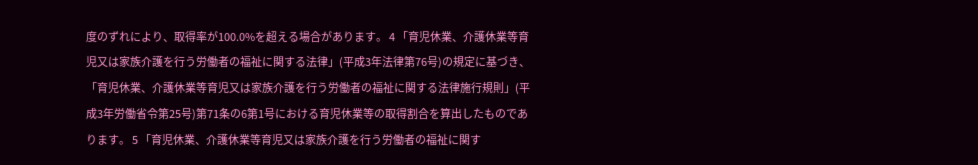度のずれにより、取得率が100.0%を超える場合があります。 4 「育児休業、介護休業等育児又は家族介護を行う労働者の福祉に関する法律」(平成3年法律第76号)の規定に基づき、「育児休業、介護休業等育児又は家族介護を行う労働者の福祉に関する法律施行規則」(平成3年労働省令第25号)第71条の6第1号における育児休業等の取得割合を算出したものであります。 5 「育児休業、介護休業等育児又は家族介護を行う労働者の福祉に関す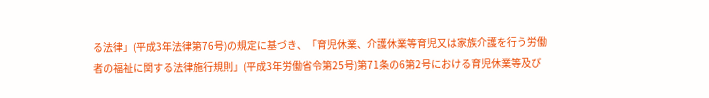る法律」(平成3年法律第76号)の規定に基づき、「育児休業、介護休業等育児又は家族介護を行う労働者の福祉に関する法律施行規則」(平成3年労働省令第25号)第71条の6第2号における育児休業等及び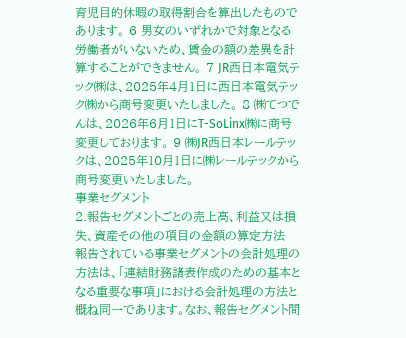育児目的休暇の取得割合を算出したものであります。 6 男女のいずれかで対象となる労働者がいないため、賃金の額の差異を計算することができません。 7 JR西日本電気テック㈱は、2025年4月1日に西日本電気テック㈱から商号変更いたしました。 8 ㈱てつでんは、2026年6月1日にT-SoLinx㈱に商号変更しております。 9 ㈱JR西日本レールテックは、2025年10月1日に㈱レールテックから商号変更いたしました。
事業セグメント
2.報告セグメントごとの売上高、利益又は損失、資産その他の項目の金額の算定方法 報告されている事業セグメントの会計処理の方法は、「連結財務諸表作成のための基本となる重要な事項」における会計処理の方法と概ね同一であります。なお、報告セグメント間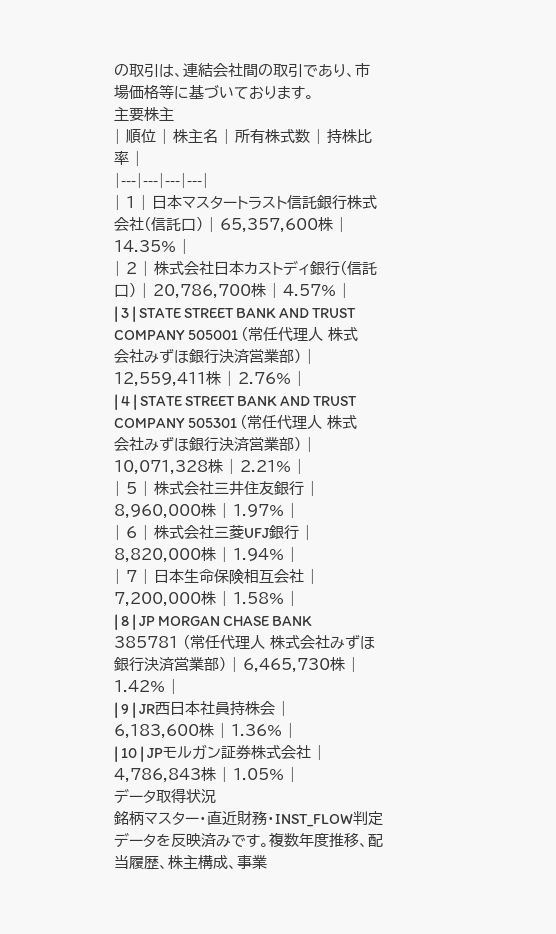の取引は、連結会社間の取引であり、市場価格等に基づいております。
主要株主
| 順位 | 株主名 | 所有株式数 | 持株比率 |
|---|---|---|---|
| 1 | 日本マスタートラスト信託銀行株式会社(信託口) | 65,357,600株 | 14.35% |
| 2 | 株式会社日本カストディ銀行(信託口) | 20,786,700株 | 4.57% |
| 3 | STATE STREET BANK AND TRUST COMPANY 505001 (常任代理人 株式会社みずほ銀行決済営業部) | 12,559,411株 | 2.76% |
| 4 | STATE STREET BANK AND TRUST COMPANY 505301 (常任代理人 株式会社みずほ銀行決済営業部) | 10,071,328株 | 2.21% |
| 5 | 株式会社三井住友銀行 | 8,960,000株 | 1.97% |
| 6 | 株式会社三菱UFJ銀行 | 8,820,000株 | 1.94% |
| 7 | 日本生命保険相互会社 | 7,200,000株 | 1.58% |
| 8 | JP MORGAN CHASE BANK 385781 (常任代理人 株式会社みずほ銀行決済営業部) | 6,465,730株 | 1.42% |
| 9 | JR西日本社員持株会 | 6,183,600株 | 1.36% |
| 10 | JPモルガン証券株式会社 | 4,786,843株 | 1.05% |
データ取得状況
銘柄マスター・直近財務・INST_FLOW判定データを反映済みです。複数年度推移、配当履歴、株主構成、事業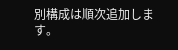別構成は順次追加します。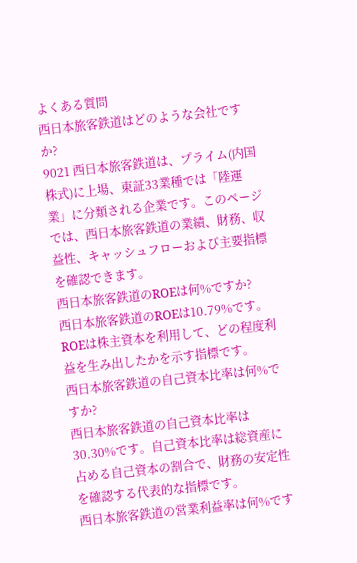よくある質問
西日本旅客鉄道はどのような会社ですか?
9021 西日本旅客鉄道は、プライム(内国株式)に上場、東証33業種では「陸運業」に分類される企業です。このページでは、西日本旅客鉄道の業績、財務、収益性、キャッシュフローおよび主要指標を確認できます。
西日本旅客鉄道のROEは何%ですか?
西日本旅客鉄道のROEは10.79%です。ROEは株主資本を利用して、どの程度利益を生み出したかを示す指標です。
西日本旅客鉄道の自己資本比率は何%ですか?
西日本旅客鉄道の自己資本比率は30.30%です。自己資本比率は総資産に占める自己資本の割合で、財務の安定性を確認する代表的な指標です。
西日本旅客鉄道の営業利益率は何%です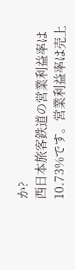か?
西日本旅客鉄道の営業利益率は10.73%です。営業利益率は売上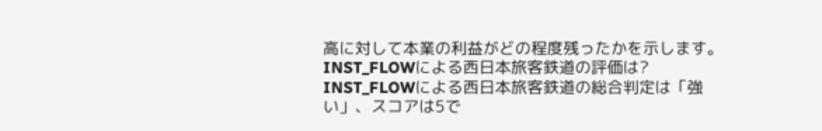高に対して本業の利益がどの程度残ったかを示します。
INST_FLOWによる西日本旅客鉄道の評価は?
INST_FLOWによる西日本旅客鉄道の総合判定は「強い」、スコアは5で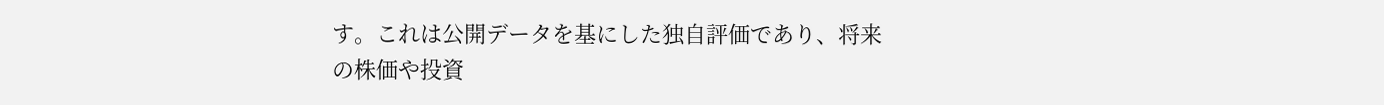す。これは公開データを基にした独自評価であり、将来の株価や投資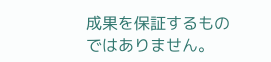成果を保証するものではありません。